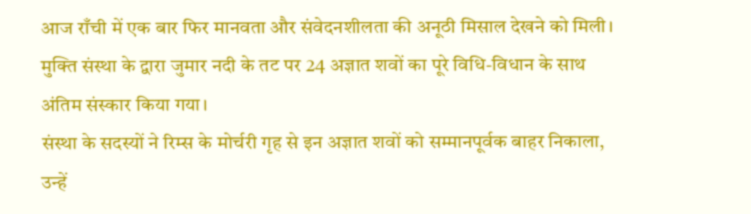आज राँची में एक बार फिर मानवता और संवेदनशीलता की अनूठी मिसाल देखने को मिली। मुक्ति संस्था के द्वारा जुमार नदी के तट पर 24 अज्ञात शवों का पूरे विधि-विधान के साथ अंतिम संस्कार किया गया।
संस्था के सदस्यों ने रिम्स के मोर्चरी गृह से इन अज्ञात शवों को सम्मानपूर्वक बाहर निकाला, उन्हें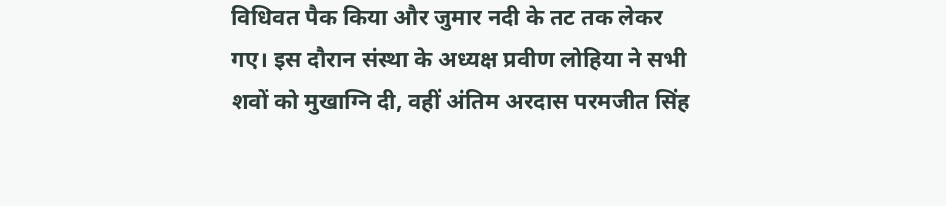विधिवत पैक किया और जुमार नदी के तट तक लेकर गए। इस दौरान संस्था के अध्यक्ष प्रवीण लोहिया ने सभी शवों को मुखाग्नि दी, वहीं अंतिम अरदास परमजीत सिंह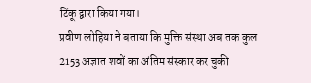टिंकू द्वारा किया गया।
प्रवीण लोहिया ने बताया कि मुक्ति संस्था अब तक कुल 2153 अज्ञात शवों का अंतिम संस्कार कर चुकी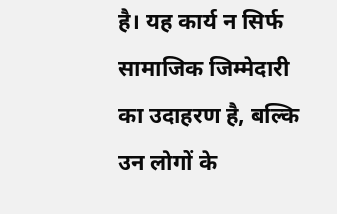है। यह कार्य न सिर्फ सामाजिक जिम्मेदारी का उदाहरण है, बल्कि उन लोगों के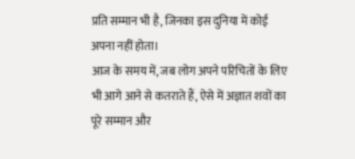प्रति सम्मान भी है, जिनका इस दुनिया में कोई अपना नहीं होता।
आज के समय में, जब लोग अपने परिचितों के लिए भी आगे आने से कतराते हैं, ऐसे में अज्ञात शवों का पूरे सम्मान और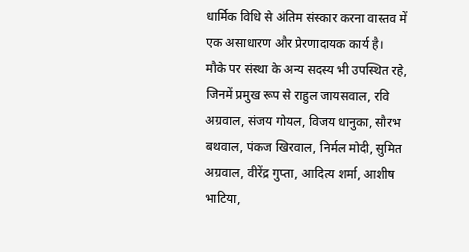धार्मिक विधि से अंतिम संस्कार करना वास्तव में एक असाधारण और प्रेरणादायक कार्य है।
मौके पर संस्था के अन्य सदस्य भी उपस्थित रहे, जिनमें प्रमुख रूप से राहुल जायसवाल, रवि अग्रवाल, संजय गोयल, विजय धानुका, सौरभ बथवाल, पंकज खिरवाल, निर्मल मोदी, सुमित अग्रवाल, वीरेंद्र गुप्ता, आदित्य शर्मा, आशीष भाटिया,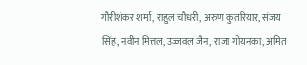गौरीशंकर शर्मा, राहुल चौधरी, अरुण कुतरियार, संजय सिंह, नवीन मित्तल, उज्जवल जैन, राजा गोयनका, अमित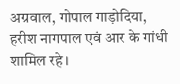अग्रवाल, गोपाल गाड़ोदिया, हरीश नागपाल एवं आर के गांधी शामिल रहे।